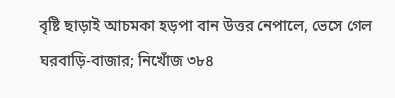বৃষ্টি ছাড়াই আচমকা হড়পা বান উত্তর নেপালে, ভেসে গেল ঘরবাড়ি-বাজার; নিখোঁজ ৩৮৪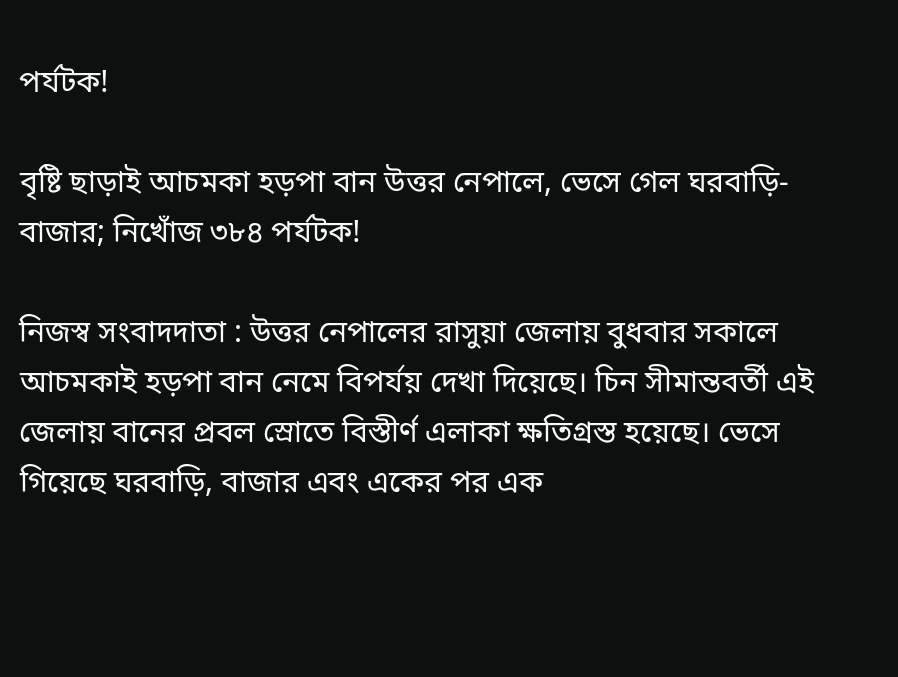পর্যটক!

বৃষ্টি ছাড়াই আচমকা হড়পা বান উত্তর নেপালে, ভেসে গেল ঘরবাড়ি-বাজার; নিখোঁজ ৩৮৪ পর্যটক!

নিজস্ব সংবাদদাতা : উত্তর নেপালের রাসুয়া জেলায় বুধবার সকালে আচমকাই হড়পা বান নেমে বিপর্যয় দেখা দিয়েছে। চিন সীমান্তবর্তী এই জেলায় বানের প্রবল স্রোতে বিস্তীর্ণ এলাকা ক্ষতিগ্রস্ত হয়েছে। ভেসে গিয়েছে ঘরবাড়ি, বাজার এবং একের পর এক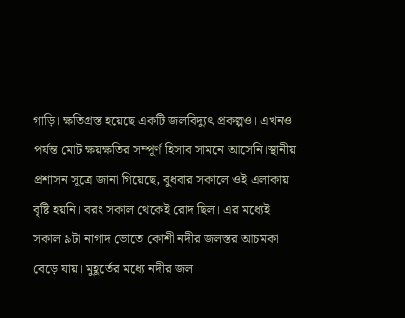গাড়ি। ক্ষতিগ্রস্ত হয়েছে একটি জলবিদ্যুৎ প্রকল্পও। এখনও পর্যন্ত মোট ক্ষয়ক্ষতির সম্পূর্ণ হিসাব সামনে আসেনি।স্থানীয় প্রশাসন সূত্রে জানা গিয়েছে, বুধবার সকালে ওই এলাকায় বৃষ্টি হয়নি। বরং সকাল থেকেই রোদ ছিল। এর মধ্যেই সকাল ৯টা নাগাদ ভোতে কোশী নদীর জলস্তর আচমকা বেড়ে যায়। মুহূর্তের মধ্যে নদীর জল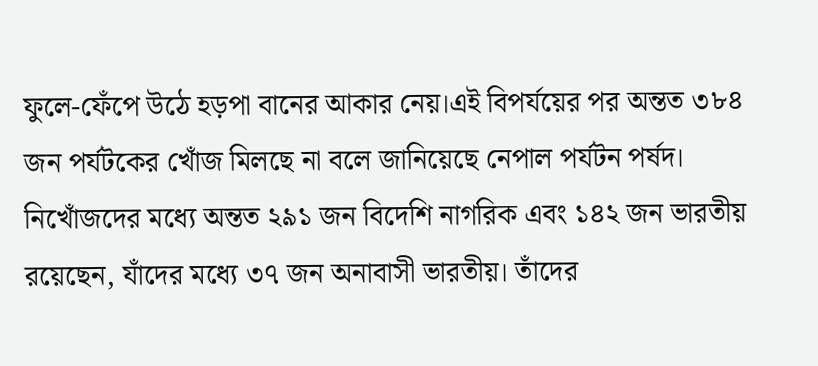ফুলে-ফেঁপে উঠে হড়পা বানের আকার নেয়।এই বিপর্যয়ের পর অন্তত ৩৮৪ জন পর্যটকের খোঁজ মিলছে না বলে জানিয়েছে নেপাল পর্যটন পর্ষদ। নিখোঁজদের মধ্যে অন্তত ২৯১ জন বিদেশি নাগরিক এবং ১৪২ জন ভারতীয় রয়েছেন, যাঁদের মধ্যে ৩৭ জন অনাবাসী ভারতীয়। তাঁদের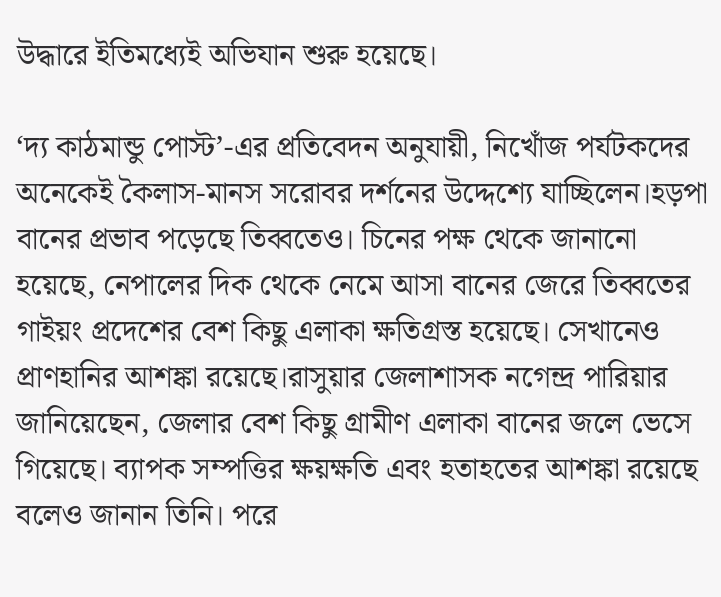উদ্ধারে ইতিমধ্যেই অভিযান শুরু হয়েছে।

‘দ্য কাঠমান্ডু পোস্ট’-এর প্রতিবেদন অনুযায়ী, নিখোঁজ পর্যটকদের অনেকেই কৈলাস-মানস সরোবর দর্শনের উদ্দেশ্যে যাচ্ছিলেন।হড়পা বানের প্রভাব পড়েছে তিব্বতেও। চিনের পক্ষ থেকে জানানো হয়েছে, নেপালের দিক থেকে নেমে আসা বানের জেরে তিব্বতের গাইয়ং প্রদেশের বেশ কিছু এলাকা ক্ষতিগ্রস্ত হয়েছে। সেখানেও প্রাণহানির আশঙ্কা রয়েছে।রাসুয়ার জেলাশাসক নগেন্দ্র পারিয়ার জানিয়েছেন, জেলার বেশ কিছু গ্রামীণ এলাকা বানের জলে ভেসে গিয়েছে। ব্যাপক সম্পত্তির ক্ষয়ক্ষতি এবং হতাহতের আশঙ্কা রয়েছে বলেও জানান তিনি। পরে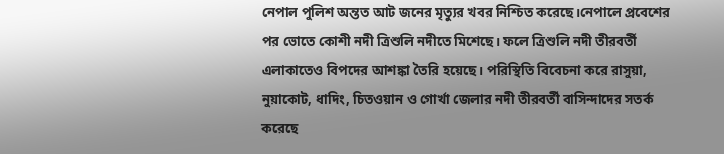নেপাল পুলিশ অন্তত আট জনের মৃত্যুর খবর নিশ্চিত করেছে।নেপালে প্রবেশের পর ভোতে কোশী নদী ত্রিশুলি নদীতে মিশেছে। ফলে ত্রিশুলি নদী তীরবর্তী এলাকাতেও বিপদের আশঙ্কা তৈরি হয়েছে। পরিস্থিতি বিবেচনা করে রাসুয়া, নুয়াকোট, ধাদিং, চিতওয়ান ও গোর্খা জেলার নদী তীরবর্তী বাসিন্দাদের সতর্ক করেছে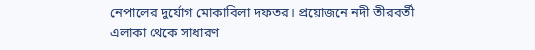নেপালের দুর্যোগ মোকাবিলা দফতর। প্রয়োজনে নদী তীরবর্তী এলাকা থেকে সাধারণ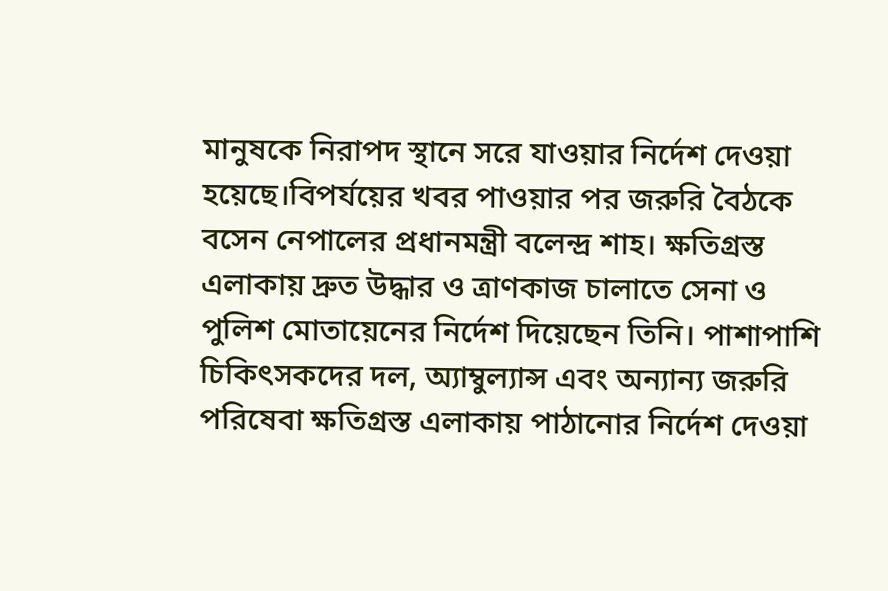মানুষকে নিরাপদ স্থানে সরে যাওয়ার নির্দেশ দেওয়া হয়েছে।বিপর্যয়ের খবর পাওয়ার পর জরুরি বৈঠকে বসেন নেপালের প্রধানমন্ত্রী বলেন্দ্র শাহ। ক্ষতিগ্রস্ত এলাকায় দ্রুত উদ্ধার ও ত্রাণকাজ চালাতে সেনা ও পুলিশ মোতায়েনের নির্দেশ দিয়েছেন তিনি। পাশাপাশি চিকিৎসকদের দল, অ্যাম্বুল্যান্স এবং অন্যান্য জরুরি পরিষেবা ক্ষতিগ্রস্ত এলাকায় পাঠানোর নির্দেশ দেওয়া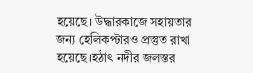হয়েছে। উদ্ধারকাজে সহায়তার জন্য হেলিকপ্টারও প্রস্তুত রাখা হয়েছে।হঠাৎ নদীর জলস্তর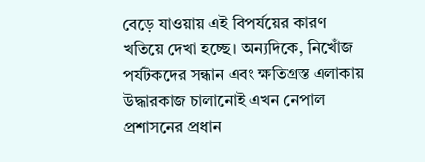বেড়ে যাওয়ায় এই বিপর্যয়ের কারণ খতিয়ে দেখা হচ্ছে। অন্যদিকে, নিখোঁজ পর্যটকদের সন্ধান এবং ক্ষতিগ্রস্ত এলাকায় উদ্ধারকাজ চালানোই এখন নেপাল প্রশাসনের প্রধান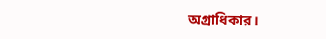অগ্রাধিকার।